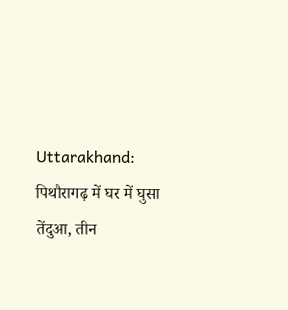Uttarakhand: पिथौरागढ़ में घर में घुसा तेंदुआ, तीन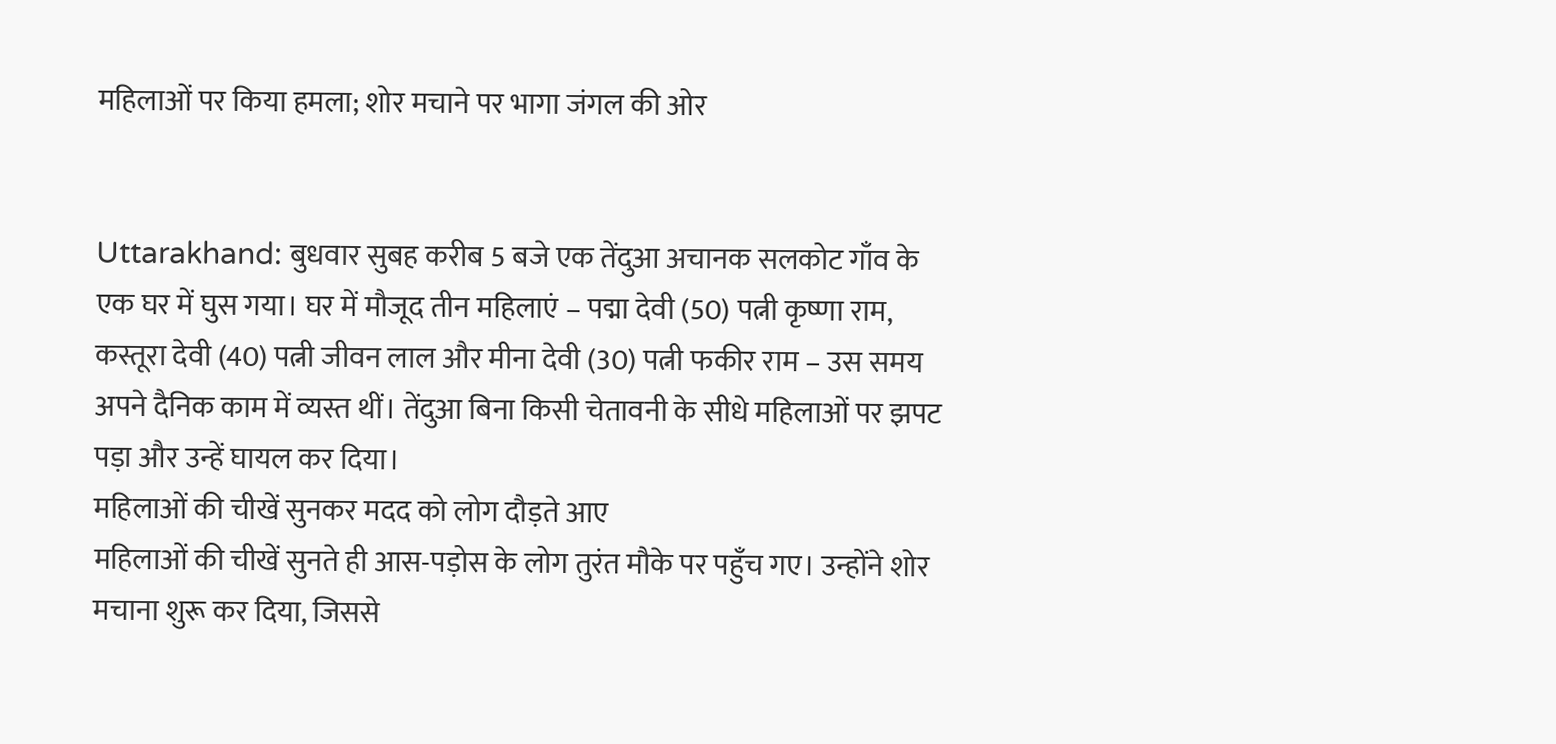महिलाओं पर किया हमला; शोर मचाने पर भागा जंगल की ओर


Uttarakhand: बुधवार सुबह करीब 5 बजे एक तेंदुआ अचानक सलकोट गाँव के एक घर में घुस गया। घर में मौजूद तीन महिलाएं – पद्मा देवी (50) पत्नी कृष्णा राम, कस्तूरा देवी (40) पत्नी जीवन लाल और मीना देवी (30) पत्नी फकीर राम – उस समय अपने दैनिक काम में व्यस्त थीं। तेंदुआ बिना किसी चेतावनी के सीधे महिलाओं पर झपट पड़ा और उन्हें घायल कर दिया।
महिलाओं की चीखें सुनकर मदद को लोग दौड़ते आए
महिलाओं की चीखें सुनते ही आस-पड़ोस के लोग तुरंत मौके पर पहुँच गए। उन्होंने शोर मचाना शुरू कर दिया, जिससे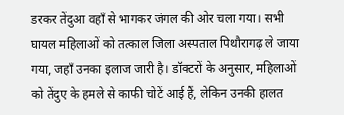डरकर तेंदुआ वहाँ से भागकर जंगल की ओर चला गया। सभी घायल महिलाओं को तत्काल जिला अस्पताल पिथौरागढ़ ले जाया गया, जहाँ उनका इलाज जारी है। डॉक्टरों के अनुसार, महिलाओं को तेंदुए के हमले से काफी चोटें आई हैं, लेकिन उनकी हालत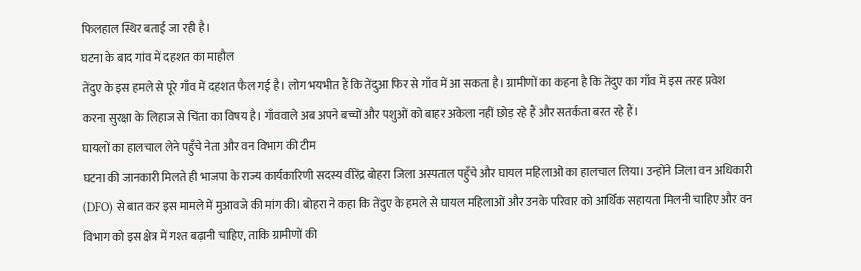फिलहाल स्थिर बताई जा रही है।
घटना के बाद गांव में दहशत का माहौल
तेंदुए के इस हमले से पूरे गाँव में दहशत फैल गई है। लोग भयभीत हैं कि तेंदुआ फिर से गाँव में आ सकता है। ग्रामीणों का कहना है कि तेंदुए का गाँव में इस तरह प्रवेश करना सुरक्षा के लिहाज से चिंता का विषय है। गाँववाले अब अपने बच्चों और पशुओं को बाहर अकेला नहीं छोड़ रहे हैं और सतर्कता बरत रहे हैं।
घायलों का हालचाल लेने पहुँचे नेता और वन विभाग की टीम
घटना की जानकारी मिलते ही भाजपा के राज्य कार्यकारिणी सदस्य वीरेंद्र बोहरा जिला अस्पताल पहुँचे और घायल महिलाओं का हालचाल लिया। उन्होंने जिला वन अधिकारी (DFO) से बात कर इस मामले में मुआवजे की मांग की। बोहरा ने कहा कि तेंदुए के हमले से घायल महिलाओं और उनके परिवार को आर्थिक सहायता मिलनी चाहिए और वन विभाग को इस क्षेत्र में गश्त बढ़ानी चाहिए, ताकि ग्रामीणों की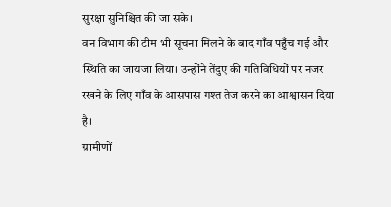सुरक्षा सुनिश्चित की जा सके।
वन विभाग की टीम भी सूचना मिलने के बाद गाँव पहुँच गई और स्थिति का जायजा लिया। उन्होंने तेंदुए की गतिविधियों पर नजर रखने के लिए गाँव के आसपास गश्त तेज करने का आश्वासन दिया है।
ग्रामीणों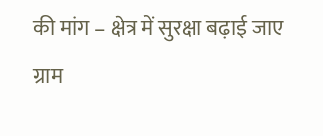की मांग – क्षेत्र में सुरक्षा बढ़ाई जाए
ग्राम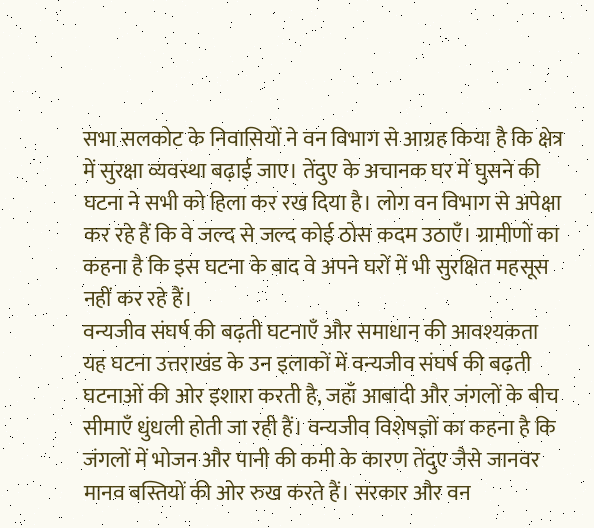सभा सलकोट के निवासियों ने वन विभाग से आग्रह किया है कि क्षेत्र में सुरक्षा व्यवस्था बढ़ाई जाए। तेंदुए के अचानक घर में घुसने की घटना ने सभी को हिला कर रख दिया है। लोग वन विभाग से अपेक्षा कर रहे हैं कि वे जल्द से जल्द कोई ठोस कदम उठाएँ। ग्रामीणों का कहना है कि इस घटना के बाद वे अपने घरों में भी सुरक्षित महसूस नहीं कर रहे हैं।
वन्यजीव संघर्ष की बढ़ती घटनाएँ और समाधान की आवश्यकता
यह घटना उत्तराखंड के उन इलाकों में वन्यजीव संघर्ष की बढ़ती घटनाओं की ओर इशारा करती है, जहाँ आबादी और जंगलों के बीच सीमाएँ धुंधली होती जा रही हैं। वन्यजीव विशेषज्ञों का कहना है कि जंगलों में भोजन और पानी की कमी के कारण तेंदुए जैसे जानवर मानव बस्तियों की ओर रुख करते हैं। सरकार और वन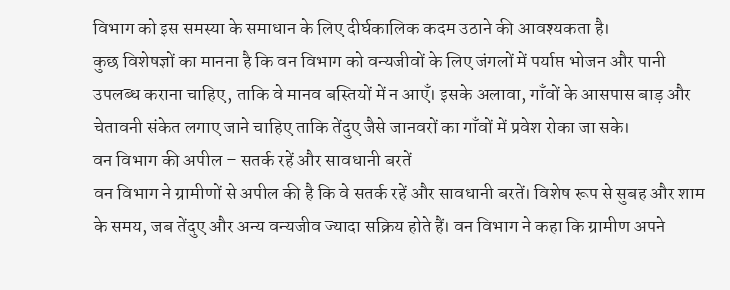विभाग को इस समस्या के समाधान के लिए दीर्घकालिक कदम उठाने की आवश्यकता है।
कुछ विशेषज्ञों का मानना है कि वन विभाग को वन्यजीवों के लिए जंगलों में पर्याप्त भोजन और पानी उपलब्ध कराना चाहिए, ताकि वे मानव बस्तियों में न आएँ। इसके अलावा, गाँवों के आसपास बाड़ और चेतावनी संकेत लगाए जाने चाहिए ताकि तेंदुए जैसे जानवरों का गाँवों में प्रवेश रोका जा सके।
वन विभाग की अपील – सतर्क रहें और सावधानी बरतें
वन विभाग ने ग्रामीणों से अपील की है कि वे सतर्क रहें और सावधानी बरतें। विशेष रूप से सुबह और शाम के समय, जब तेंदुए और अन्य वन्यजीव ज्यादा सक्रिय होते हैं। वन विभाग ने कहा कि ग्रामीण अपने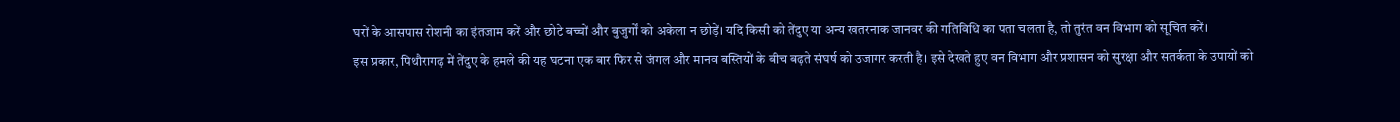घरों के आसपास रोशनी का इंतजाम करें और छोटे बच्चों और बुजुर्गों को अकेला न छोड़ें। यदि किसी को तेंदुए या अन्य खतरनाक जानवर की गतिविधि का पता चलता है, तो तुरंत वन विभाग को सूचित करें।
इस प्रकार, पिथौरागढ़ में तेंदुए के हमले की यह घटना एक बार फिर से जंगल और मानव बस्तियों के बीच बढ़ते संघर्ष को उजागर करती है। इसे देखते हुए वन विभाग और प्रशासन को सुरक्षा और सतर्कता के उपायों को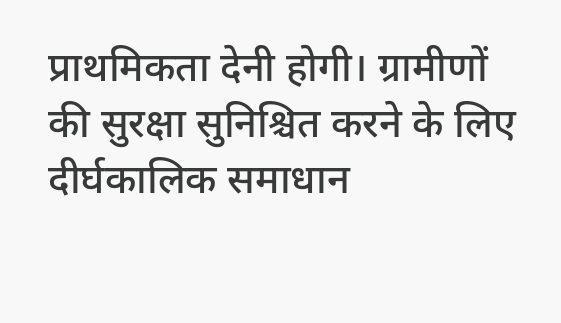प्राथमिकता देनी होगी। ग्रामीणों की सुरक्षा सुनिश्चित करने के लिए दीर्घकालिक समाधान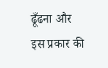ढूँढना और इस प्रकार की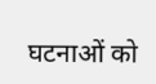घटनाओं को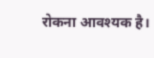रोकना आवश्यक है।